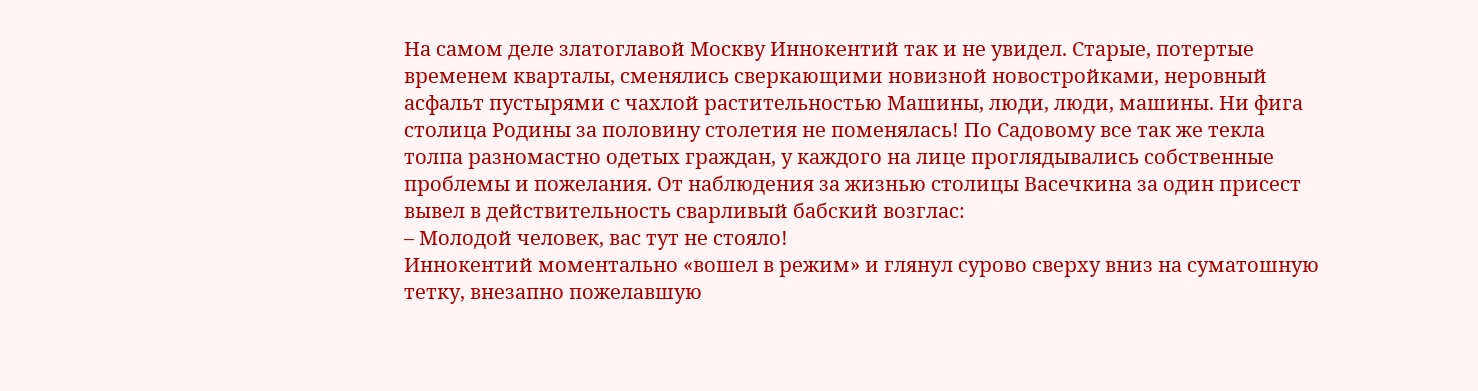На самом деле златоглавой Москву Иннокентий так и не увидел. Старые, потертые временем кварталы, сменялись сверкающими новизной новостройками, неровный асфальт пустырями с чахлой растительностью Машины, люди, люди, машины. Ни фига столица Родины за половину столетия не поменялась! По Садовому все так же текла толпа разномастно одетых граждан, у каждого на лице проглядывались собственные проблемы и пожелания. От наблюдения за жизнью столицы Васечкина за один присест вывел в действительность сварливый бабский возглас:
– Молодой человек, вас тут не стояло!
Иннокентий моментально «вошел в режим» и глянул сурово сверху вниз на суматошную тетку, внезапно пожелавшую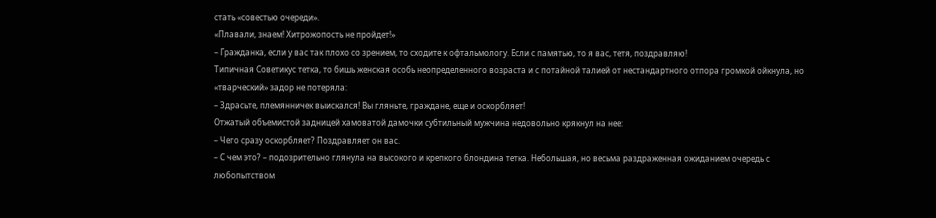стать «совестью очереди».
«Плавали, знаем! Хитрожопость не пройдет!»
– Гражданка, если у вас так плохо со зрением, то сходите к офтальмологу. Если с памятью, то я вас, тетя, поздравляю!
Типичная Советикус тетка, то бишь женская особь неопределенного возраста и с потайной талией от нестандартного отпора громкой ойкнула, но «тварческий» задор не потеряла:
– Здрасьте, племянничек выискался! Вы гляньте, граждане, еще и оскорбляет!
Отжатый объемистой задницей хамоватой дамочки субтильный мужчина недовольно крякнул на нее:
– Чего сразу оскорбляет? Поздравляет он вас.
– С чем это? – подозрительно глянула на высокого и крепкого блондина тетка. Небольшая, но весьма раздраженная ожиданием очередь с любопытством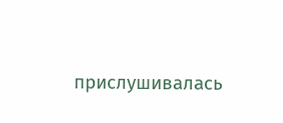прислушивалась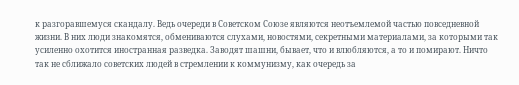к разгоравшемуся скандалу. Ведь очереди в Советском Союзе являются неотъемлемой частью повседневной жизни. В них люди знакомятся, обмениваются слухами, новостями, секретными материалами, за которыми так усиленно охотится иностранная разведка. Заводят шашни, бывает, что и влюбляются, а то и помирают. Ничто так не сближало советских людей в стремлении к коммунизму, как очередь за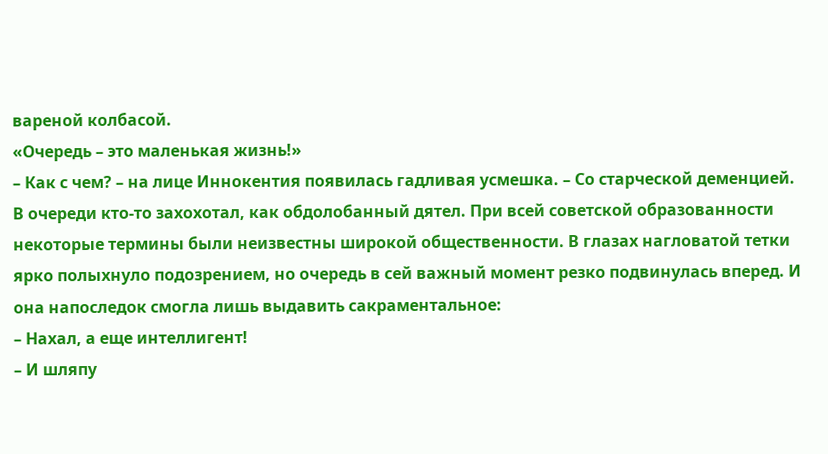вареной колбасой.
«Очередь – это маленькая жизнь!»
– Как с чем? – на лице Иннокентия появилась гадливая усмешка. – Со старческой деменцией.
В очереди кто-то захохотал, как обдолобанный дятел. При всей советской образованности некоторые термины были неизвестны широкой общественности. В глазах нагловатой тетки ярко полыхнуло подозрением, но очередь в сей важный момент резко подвинулась вперед. И она напоследок смогла лишь выдавить сакраментальное:
– Нахал, а еще интеллигент!
– И шляпу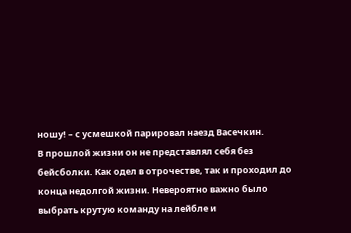ношу! – с усмешкой парировал наезд Васечкин.
В прошлой жизни он не представлял себя без бейсболки. Как одел в отрочестве, так и проходил до конца недолгой жизни. Невероятно важно было выбрать крутую команду на лейбле и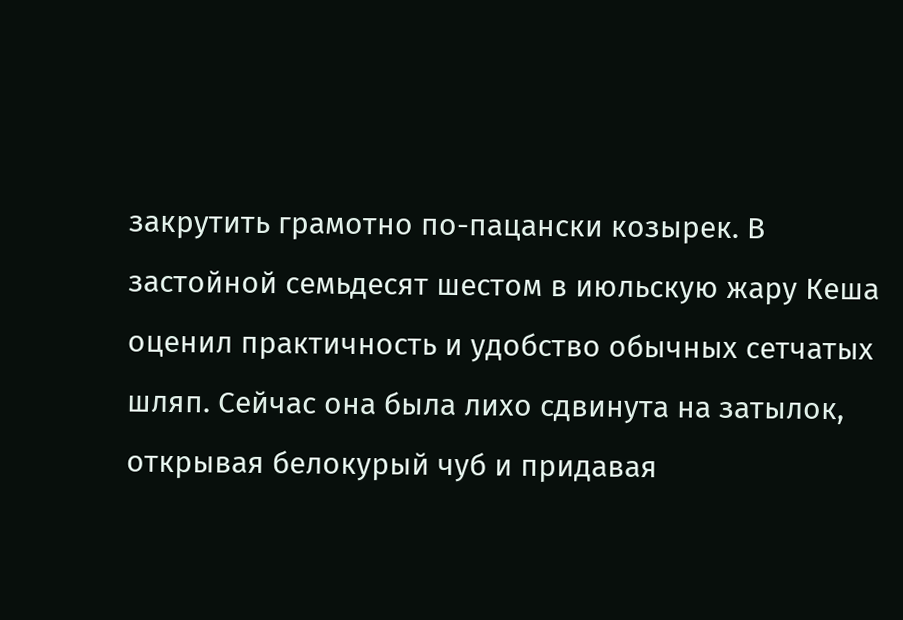закрутить грамотно по-пацански козырек. В застойной семьдесят шестом в июльскую жару Кеша оценил практичность и удобство обычных сетчатых шляп. Сейчас она была лихо сдвинута на затылок, открывая белокурый чуб и придавая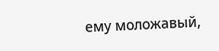ему моложавый,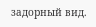задорный вид.